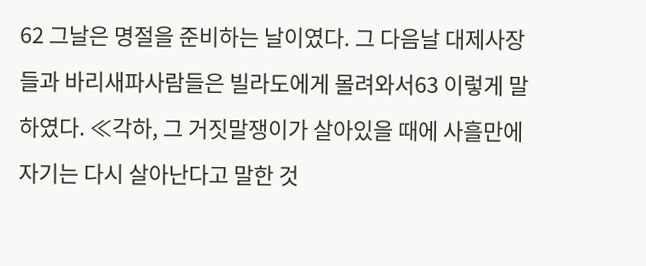62 그날은 명절을 준비하는 날이였다. 그 다음날 대제사장들과 바리새파사람들은 빌라도에게 몰려와서63 이렇게 말하였다. ≪각하, 그 거짓말쟁이가 살아있을 때에 사흘만에 자기는 다시 살아난다고 말한 것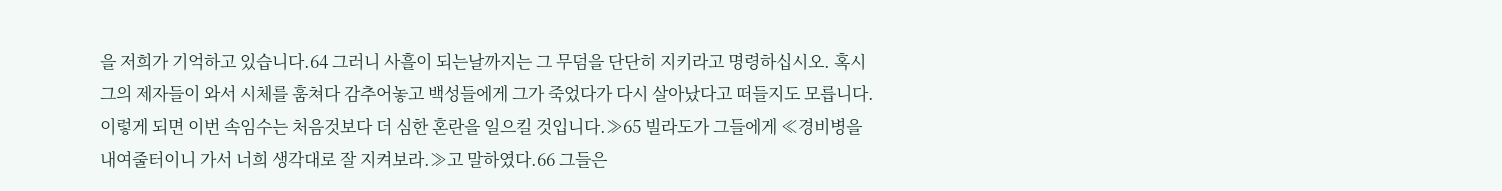을 저희가 기억하고 있습니다.64 그러니 사흘이 되는날까지는 그 무덤을 단단히 지키라고 명령하십시오. 혹시 그의 제자들이 와서 시체를 훔쳐다 감추어놓고 백성들에게 그가 죽었다가 다시 살아났다고 떠들지도 모릅니다. 이렇게 되면 이번 속임수는 처음것보다 더 심한 혼란을 일으킬 것입니다.≫65 빌라도가 그들에게 ≪경비병을 내여줄터이니 가서 너희 생각대로 잘 지켜보라.≫고 말하였다.66 그들은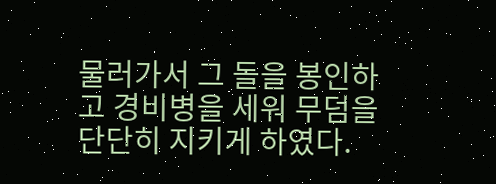물러가서 그 돌을 봉인하고 경비병을 세워 무덤을 단단히 지키게 하였다.